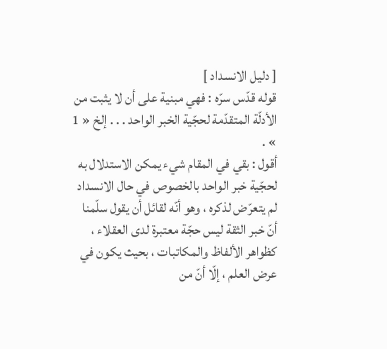[ دليل الانسداد ]
قوله قدّس سرّه : فهي مبنية على أن لا يثبت من الأدلّة المتقدّمة لحجّية الخبر الواحد . . . إلخ « 1 » .
أقول : بقي في المقام شيء يمكن الاستدلال به لحجّية خبر الواحد بالخصوص في حال الانسداد لم يتعرّض لذكره ، وهو أنّه لقائل أن يقول سلّمنا أنّ خبر الثقة ليس حجّة معتبرة لدى العقلاء ، كظواهر الألفاظ والمكاتبات ، بحيث يكون في عرض العلم ، إلّا أنّ من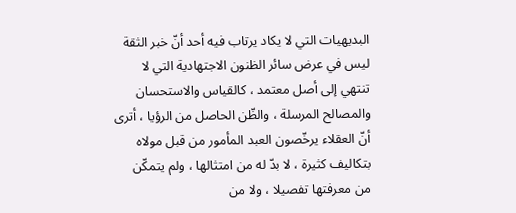البديهيات التي لا يكاد يرتاب فيه أحد أنّ خبر الثقة ليس في عرض سائر الظنون الاجتهادية التي لا تنتهي إلى أصل معتمد ، كالقياس والاستحسان والمصالح المرسلة ، والظّن الحاصل من الرؤيا ، أترى أنّ العقلاء يرخّصون العبد المأمور من قبل مولاه بتكاليف كثيرة ، لا بدّ له من امتثالها ، ولم يتمكّن من معرفتها تفصيلا ، ولا من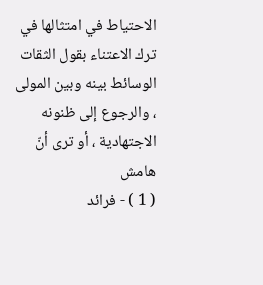الاحتياط في امتثالها في ترك الاعتناء بقول الثقات الوسائط بينه وبين المولى ، والرجوع إلى ظنونه الاجتهادية ، أو ترى أنّ
هامش
( 1 ) - فرائد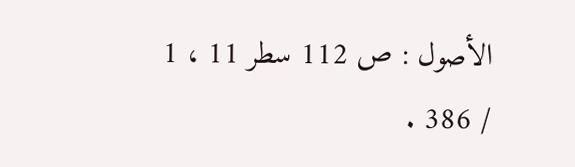الأصول : ص 112 سطر 11 ، 1 / 386 .